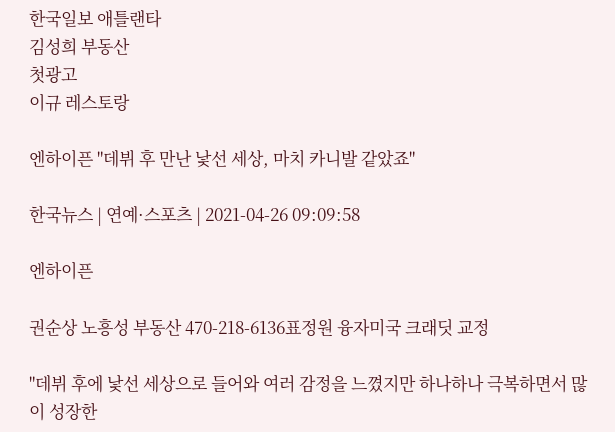한국일보 애틀랜타
김성희 부동산
첫광고
이규 레스토랑

엔하이픈 "데뷔 후 만난 낯선 세상, 마치 카니발 같았죠"

한국뉴스 | 연예·스포츠 | 2021-04-26 09:09:58

엔하이픈

권순상 노흥성 부동산 470-218-6136표정원 융자미국 크래딧 교정

"데뷔 후에 낯선 세상으로 들어와 여러 감정을 느꼈지만 하나하나 극복하면서 많이 성장한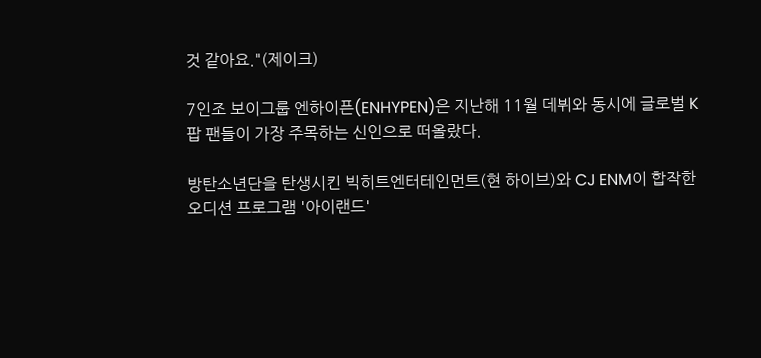것 같아요."(제이크)

7인조 보이그룹 엔하이픈(ENHYPEN)은 지난해 11월 데뷔와 동시에 글로벌 K팝 팬들이 가장 주목하는 신인으로 떠올랐다.

방탄소년단을 탄생시킨 빅히트엔터테인먼트(현 하이브)와 CJ ENM이 합작한 오디션 프로그램 '아이랜드'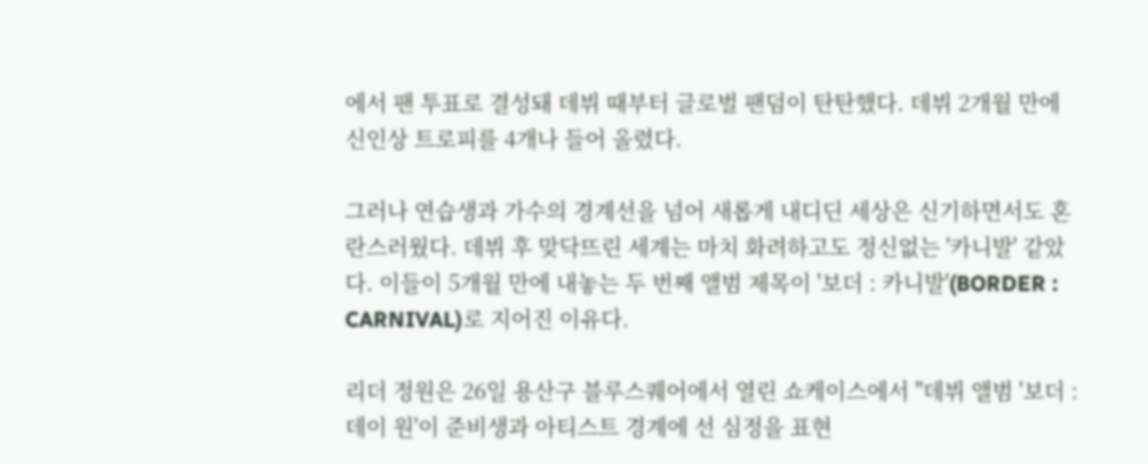에서 팬 투표로 결성돼 데뷔 때부터 글로벌 팬덤이 탄탄했다. 데뷔 2개월 만에 신인상 트로피를 4개나 들어 올렸다.

그러나 연습생과 가수의 경계선을 넘어 새롭게 내디딘 세상은 신기하면서도 혼란스러웠다. 데뷔 후 맞닥뜨린 세계는 마치 화려하고도 정신없는 '카니발' 같았다. 이들이 5개월 만에 내놓는 두 번째 앨범 제목이 '보더 : 카니발'(BORDER : CARNIVAL)로 지어진 이유다.

리더 정원은 26일 용산구 블루스퀘어에서 열린 쇼케이스에서 "데뷔 앨범 '보더 : 데이 원'이 준비생과 아티스트 경계에 선 심정을 표현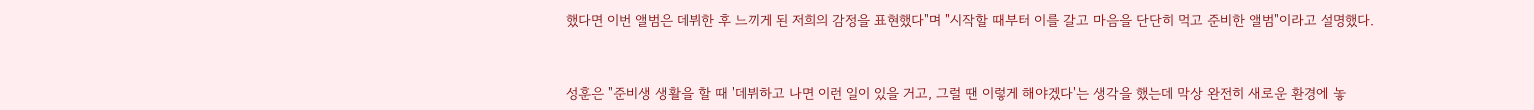했다면 이번 앨범은 데뷔한 후 느끼게 된 저희의 감정을 표현했다"며 "시작할 때부터 이를 갈고 마음을 단단히 먹고 준비한 앨범"이라고 설명했다.



성훈은 "준비생 생활을 할 때 '데뷔하고 나면 이런 일이 있을 거고, 그럴 땐 이렇게 해야겠다'는 생각을 했는데 막상 완전히 새로운 환경에 놓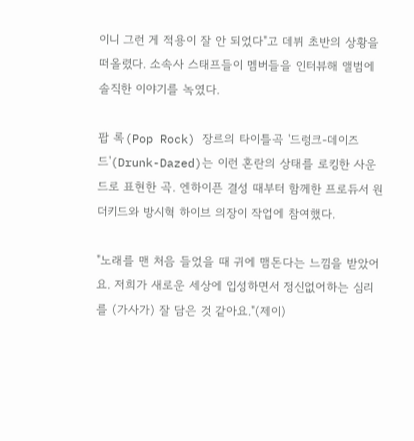이니 그런 게 적용이 잘 안 되었다"고 데뷔 초반의 상황을 떠올렸다. 소속사 스태프들이 멤버들을 인터뷰해 앨범에 솔직한 이야기를 녹였다.

팝 록(Pop Rock) 장르의 타이틀곡 '드렁크-데이즈드'(Drunk-Dazed)는 이런 혼란의 상태를 로킹한 사운드로 표현한 곡. 엔하이픈 결성 때부터 함께한 프로듀서 원더키드와 방시혁 하이브 의장이 작업에 참여했다.

"노래를 맨 처음 들었을 때 귀에 맴돈다는 느낌을 받았어요. 저희가 새로운 세상에 입성하면서 정신없어하는 심리를 (가사가) 잘 담은 것 같아요."(제이)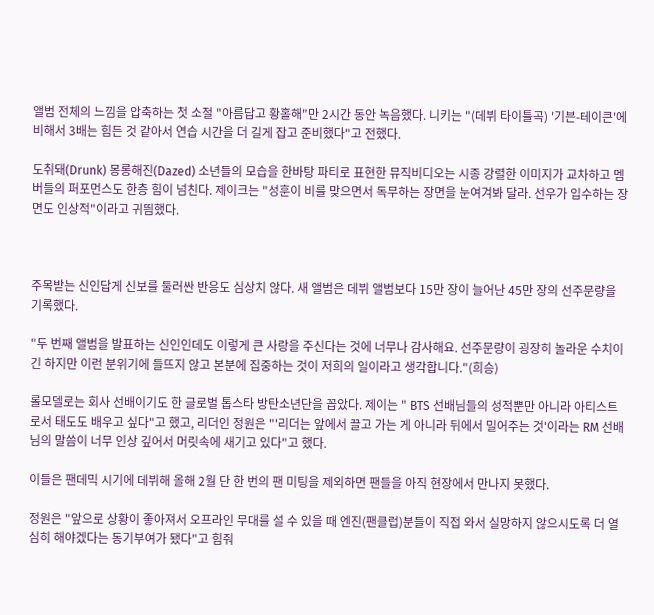앨범 전체의 느낌을 압축하는 첫 소절 "아름답고 황홀해"만 2시간 동안 녹음했다. 니키는 "(데뷔 타이틀곡) '기븐-테이큰'에 비해서 3배는 힘든 것 같아서 연습 시간을 더 길게 잡고 준비했다"고 전했다.

도취돼(Drunk) 몽롱해진(Dazed) 소년들의 모습을 한바탕 파티로 표현한 뮤직비디오는 시종 강렬한 이미지가 교차하고 멤버들의 퍼포먼스도 한층 힘이 넘친다. 제이크는 "성훈이 비를 맞으면서 독무하는 장면을 눈여겨봐 달라. 선우가 입수하는 장면도 인상적"이라고 귀띔했다.



주목받는 신인답게 신보를 둘러싼 반응도 심상치 않다. 새 앨범은 데뷔 앨범보다 15만 장이 늘어난 45만 장의 선주문량을 기록했다.

"두 번째 앨범을 발표하는 신인인데도 이렇게 큰 사랑을 주신다는 것에 너무나 감사해요. 선주문량이 굉장히 놀라운 수치이긴 하지만 이런 분위기에 들뜨지 않고 본분에 집중하는 것이 저희의 일이라고 생각합니다."(희승)

롤모델로는 회사 선배이기도 한 글로벌 톱스타 방탄소년단을 꼽았다. 제이는 " BTS 선배님들의 성적뿐만 아니라 아티스트로서 태도도 배우고 싶다"고 했고, 리더인 정원은 "'리더는 앞에서 끌고 가는 게 아니라 뒤에서 밀어주는 것'이라는 RM 선배님의 말씀이 너무 인상 깊어서 머릿속에 새기고 있다"고 했다.

이들은 팬데믹 시기에 데뷔해 올해 2월 단 한 번의 팬 미팅을 제외하면 팬들을 아직 현장에서 만나지 못했다.

정원은 "앞으로 상황이 좋아져서 오프라인 무대를 설 수 있을 때 엔진(팬클럽)분들이 직접 와서 실망하지 않으시도록 더 열심히 해야겠다는 동기부여가 됐다"고 힘줘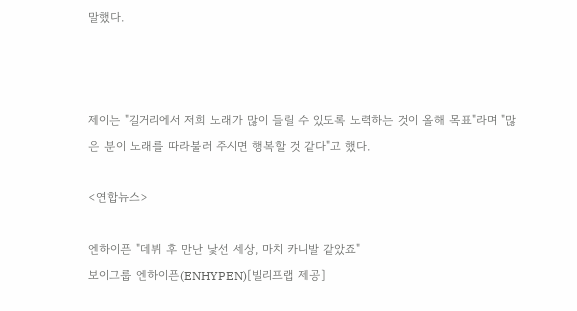말했다.



제이는 "길거리에서 저희 노래가 많이 들릴 수 있도록 노력하는 것이 올해 목표"라며 "많은 분이 노래를 따라불러 주시면 행복할 것 같다"고 했다.

<연합뉴스>

엔하이픈 "데뷔 후 만난 낯선 세상, 마치 카니발 같았죠"
보이그룹 엔하이픈(ENHYPEN)[빌리프랩 제공]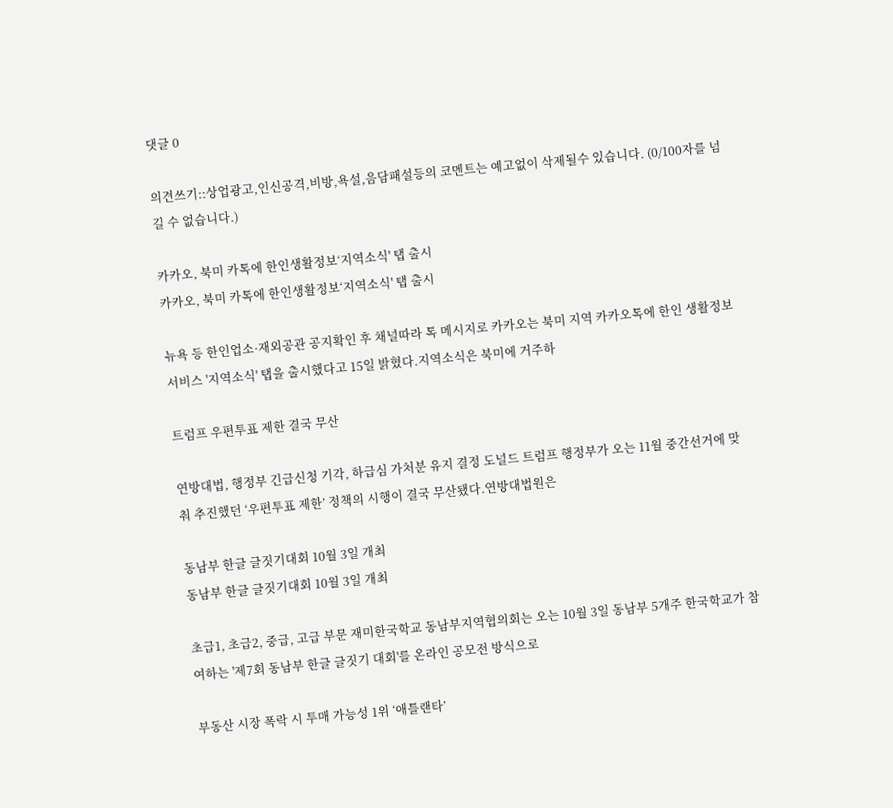댓글 0

의견쓰기::상업광고,인신공격,비방,욕설,음담패설등의 코멘트는 예고없이 삭제될수 있습니다. (0/100자를 넘길 수 없습니다.)

카카오, 북미 카톡에 한인생활정보‘지역소식' 탭 출시
카카오, 북미 카톡에 한인생활정보‘지역소식' 탭 출시

뉴욕 등 한인업소·재외공관 공지확인 후 채널따라 톡 메시지로 카카오는 북미 지역 카카오톡에 한인 생활정보 서비스 '지역소식' 탭을 출시했다고 15일 밝혔다.지역소식은 북미에 거주하

트럼프 우편투표 제한 결국 무산

연방대법, 행정부 긴급신청 기각, 하급심 가처분 유지 결정 도널드 트럼프 행정부가 오는 11월 중간선거에 맞춰 추진했던 ‘우편투표 제한’ 정책의 시행이 결국 무산됐다.연방대법원은

동남부 한글 글짓기대회 10월 3일 개최
동남부 한글 글짓기대회 10월 3일 개최

초급1, 초급2, 중급, 고급 부문 재미한국학교 동남부지역협의회는 오는 10월 3일 동남부 5개주 한국학교가 참여하는 '제7회 동남부 한글 글짓기 대회'를 온라인 공모전 방식으로

부동산 시장 폭락 시 투매 가능성 1위 ‘애틀랜타’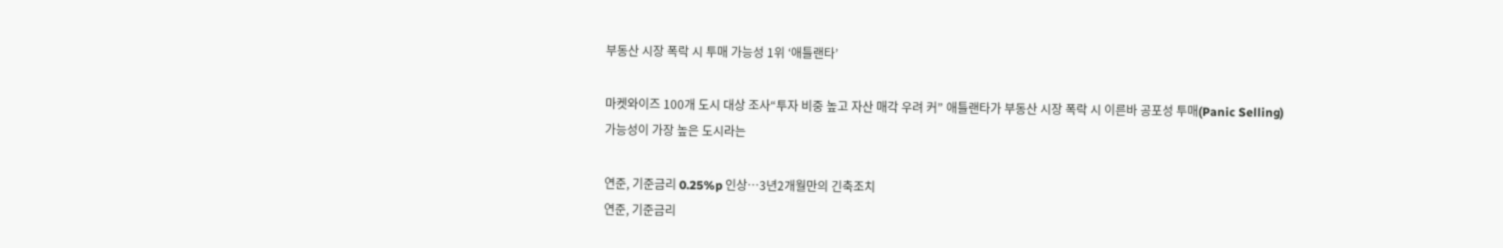부동산 시장 폭락 시 투매 가능성 1위 ‘애틀랜타’

마켓와이즈 100개 도시 대상 조사“투자 비중 높고 자산 매각 우려 커” 애틀랜타가 부동산 시장 폭락 시 이른바 공포성 투매(Panic Selling)가능성이 가장 높은 도시라는

연준, 기준금리 0.25%p 인상…3년2개월만의 긴축조치
연준, 기준금리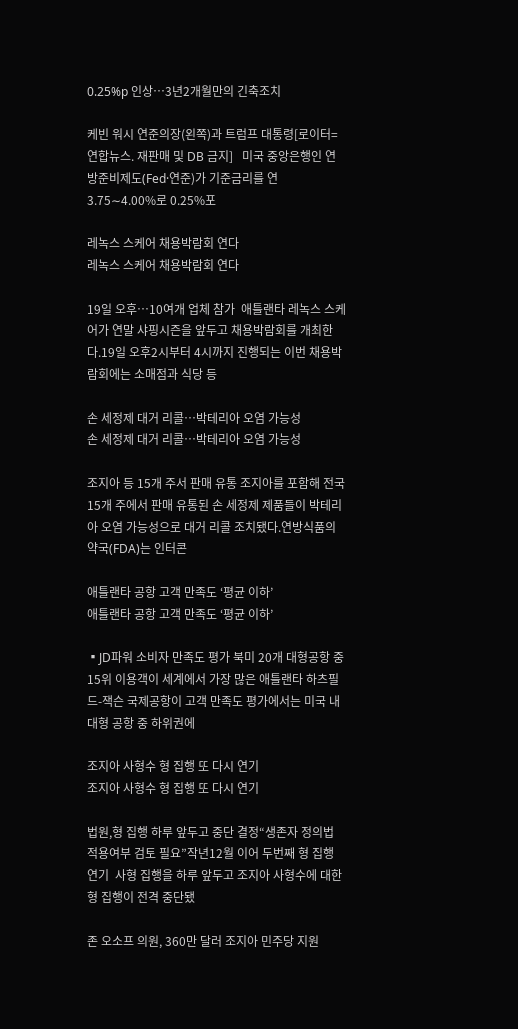0.25%p 인상…3년2개월만의 긴축조치

케빈 워시 연준의장(왼쪽)과 트럼프 대통령[로이터=연합뉴스. 재판매 및 DB 금지]   미국 중앙은행인 연방준비제도(Fed·연준)가 기준금리를 연 3.75∼4.00%로 0.25%포

레녹스 스케어 채용박람회 연다
레녹스 스케어 채용박람회 연다

19일 오후…10여개 업체 참가  애틀랜타 레녹스 스케어가 연말 샤핑시즌을 앞두고 채용박람회를 개최한다.19일 오후2시부터 4시까지 진행되는 이번 채용박람회에는 소매점과 식당 등

손 세정제 대거 리콜…박테리아 오염 가능성
손 세정제 대거 리콜…박테리아 오염 가능성

조지아 등 15개 주서 판매 유통 조지아를 포함해 전국 15개 주에서 판매 유통된 손 세정제 제품들이 박테리아 오염 가능성으로 대거 리콜 조치됐다.연방식품의약국(FDA)는 인터콘

애틀랜타 공항 고객 만족도 ‘평균 이하’
애틀랜타 공항 고객 만족도 ‘평균 이하’

▪JD파워 소비자 만족도 평가 북미 20개 대형공항 중 15위 이용객이 세계에서 가장 많은 애틀랜타 하츠필드-잭슨 국제공항이 고객 만족도 평가에서는 미국 내 대형 공항 중 하위권에

조지아 사형수 형 집행 또 다시 연기
조지아 사형수 형 집행 또 다시 연기

법원,형 집행 하루 앞두고 중단 결정“생존자 정의법 적용여부 검토 필요”작년12월 이어 두번째 형 집행 연기  사형 집행을 하루 앞두고 조지아 사형수에 대한 형 집행이 전격 중단됐

존 오소프 의원, 360만 달러 조지아 민주당 지원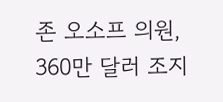존 오소프 의원, 360만 달러 조지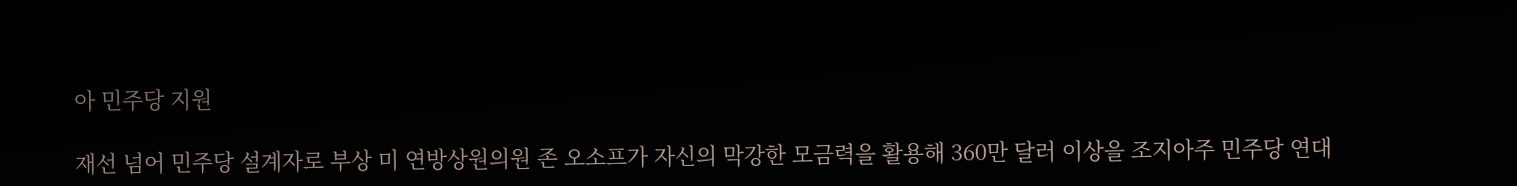아 민주당 지원

재선 넘어 민주당 설계자로 부상 미 연방상원의원 존 오소프가 자신의 막강한 모금력을 활용해 360만 달러 이상을 조지아주 민주당 연대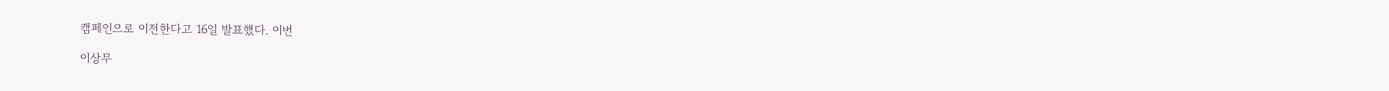캠페인으로 이전한다고 16일 발표했다. 이번

이상무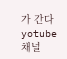가 간다 yotube 채널